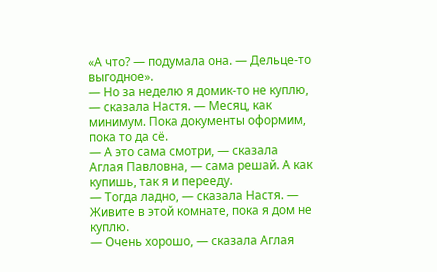«А что? — подумала она. — Дельце-то выгодное».
— Но за неделю я домик-то не куплю, — сказала Настя. — Месяц, как минимум. Пока документы оформим, пока то да сё.
— А это сама смотри, — сказала Аглая Павловна, — сама решай. А как купишь, так я и перееду.
— Тогда ладно, — сказала Настя. — Живите в этой комнате, пока я дом не куплю.
— Очень хорошо, — сказала Аглая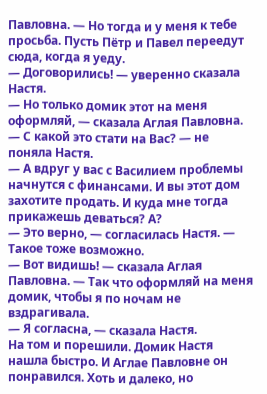Павловна. — Но тогда и у меня к тебе просьба. Пусть Пётр и Павел переедут сюда, когда я уеду.
— Договорились! — уверенно сказала Настя.
— Но только домик этот на меня оформляй, — сказала Аглая Павловна.
— С какой это стати на Вас? — не поняла Настя.
— А вдруг у вас с Василием проблемы начнутся с финансами. И вы этот дом захотите продать. И куда мне тогда прикажешь деваться? А?
— Это верно, — согласилась Настя. — Такое тоже возможно.
— Вот видишь! — сказала Аглая Павловна. — Так что оформляй на меня домик, чтобы я по ночам не вздрагивала.
— Я согласна, — сказала Настя.
На том и порешили. Домик Настя нашла быстро. И Аглае Павловне он понравился. Хоть и далеко, но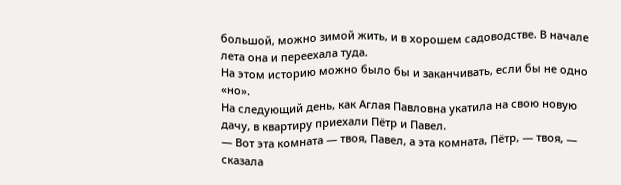большой, можно зимой жить, и в хорошем садоводстве. В начале лета она и переехала туда.
На этом историю можно было бы и заканчивать, если бы не одно «но».
На следующий день, как Аглая Павловна укатила на свою новую дачу, в квартиру приехали Пётр и Павел.
— Вот эта комната — твоя, Павел, а эта комната, Пётр, — твоя, — сказала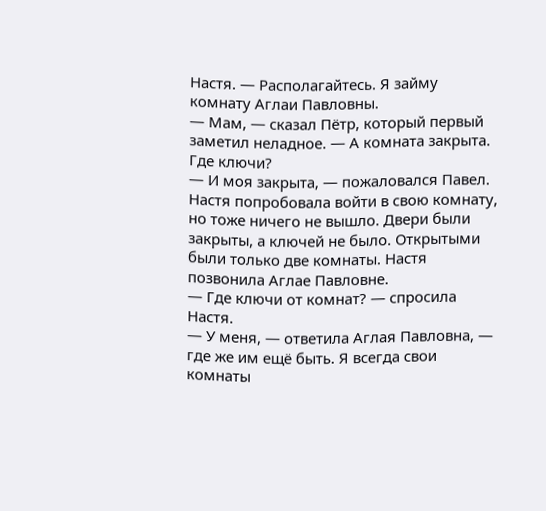Настя. — Располагайтесь. Я займу комнату Аглаи Павловны.
— Мам, — сказал Пётр, который первый заметил неладное. — А комната закрыта. Где ключи?
— И моя закрыта, — пожаловался Павел.
Настя попробовала войти в свою комнату, но тоже ничего не вышло. Двери были закрыты, а ключей не было. Открытыми были только две комнаты. Настя позвонила Аглае Павловне.
— Где ключи от комнат? — спросила Настя.
— У меня, — ответила Аглая Павловна, — где же им ещё быть. Я всегда свои комнаты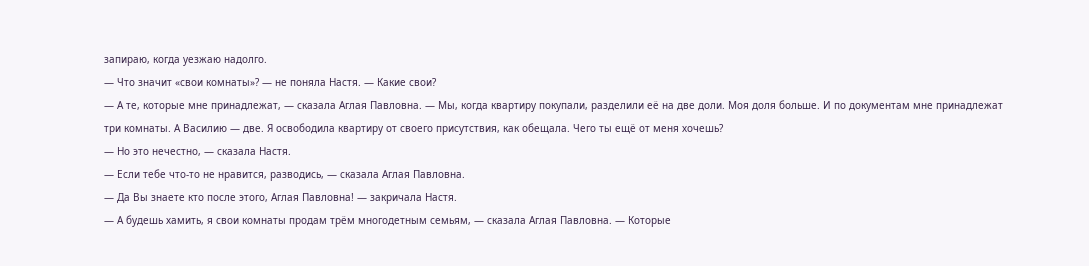запираю, когда уезжаю надолго.
— Что значит «свои комнаты»? — не поняла Настя. — Какие свои?
— А те, которые мне принадлежат, — сказала Аглая Павловна. — Мы, когда квартиру покупали, разделили её на две доли. Моя доля больше. И по документам мне принадлежат три комнаты. А Василию — две. Я освободила квартиру от своего присутствия, как обещала. Чего ты ещё от меня хочешь?
— Но это нечестно, — сказала Настя.
— Если тебе что-то не нравится, разводись, — сказала Аглая Павловна.
— Да Вы знаете кто после этого, Аглая Павловна! — закричала Настя.
— А будешь хамить, я свои комнаты продам трём многодетным семьям, — сказала Аглая Павловна. — Которые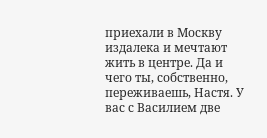приехали в Москву издалека и мечтают жить в центре. Да и чего ты, собственно, переживаешь, Настя. У вас с Василием две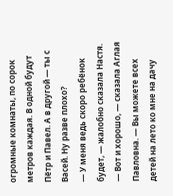огромные комнаты, по сорок метров каждая. В одной будут Пётр и Павел. А в другой — ты с Васей. Ну разве плохо?
— У меня ведь скоро ребёнок будет, — жалобно сказала Настя.
— Вот и хорошо, — сказала Аглая Павловна. — Вы можете всех детей на лето ко мне на дачу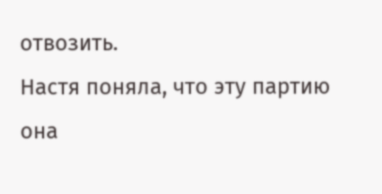отвозить.
Настя поняла, что эту партию она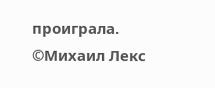проиграла. ©Михаил Лекс